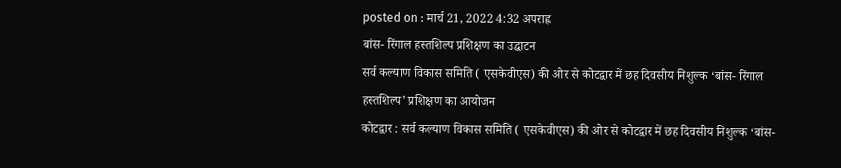posted on : मार्च 21, 2022 4:32 अपराह्न
बांस- रिंगाल हस्तशिल्प प्रशिक्षण का उद्घाटन
सर्व कल्याण विकास समिति ( एसकेवीएस) की ओर से कोटद्वार में छह दिवसीय निशुल्क ‘बांस- रिंगाल हस्तशिल्प’ प्रशिक्षण का आयोजन
कोटद्वार : सर्व कल्याण विकास समिति ( एसकेवीएस) की ओर से कोटद्वार में छह दिवसीय निशुल्क ‘बांस-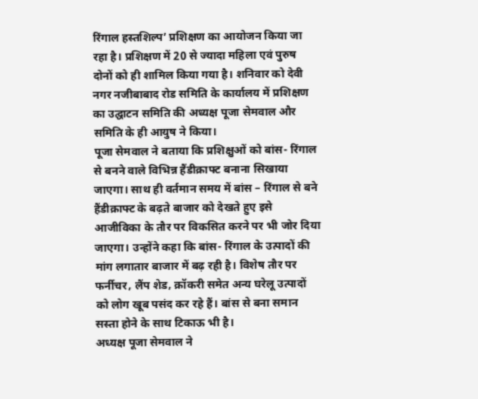रिंगाल हस्तशिल्प’ प्रशिक्षण का आयोजन किया जा रहा है। प्रशिक्षण में 20 से ज्यादा महिला एवं पुरुष दोनों को ही शामिल किया गया है। शनिवार को देवी नगर नजीबाबाद रोड समिति के कार्यालय में प्रशिक्षण का उद्घाटन समिति की अध्यक्ष पूजा सेमवाल और समिति के ही आयुष ने किया।
पूजा सेमवाल ने बताया कि प्रशिक्षुओं को बांस- रिंगाल से बनने वाले विभिन्न हैंडीक्राफ्ट बनाना सिखाया जाएगा। साथ ही वर्तमान समय में बांस – रिंगाल से बने हैंडीक्राफ्ट के बढ़ते बाजार को देखते हुए इसे आजीविका के तौर पर विकसित करने पर भी जोर दिया जाएगा। उन्होंने कहा कि बांस- रिंगाल के उत्पादों की मांग लगातार बाजार में बढ़ रही है। विशेष तौर पर फर्नीचर, लैंप शेड, क्रॉकरी समेत अन्य घरेलू उत्पादों को लोग खूब पसंद कर रहे हैं। बांस से बना समान सस्ता होने के साथ टिकाऊ भी है।
अध्यक्ष पूजा सेमवाल ने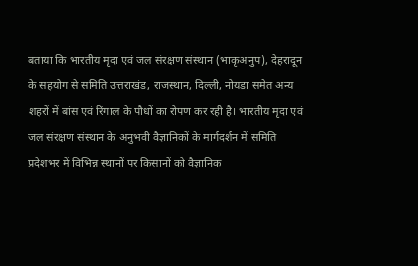बताया कि भारतीय मृदा एवं जल संरक्षण संस्थान (भाकृअनुप), देहरादून के सहयोग से समिति उत्तराखंड, राजस्थान, दिल्ली, नोयडा समेत अन्य शहरों में बांस एवं रिंगाल के पौधों का रोपण कर रही है। भारतीय मृदा एवं जल संरक्षण संस्थान के अनुभवी वैज्ञानिकों के मार्गदर्शन में समिति प्रदेशभर में विभिन्न स्थानों पर किसानों को वैज्ञानिक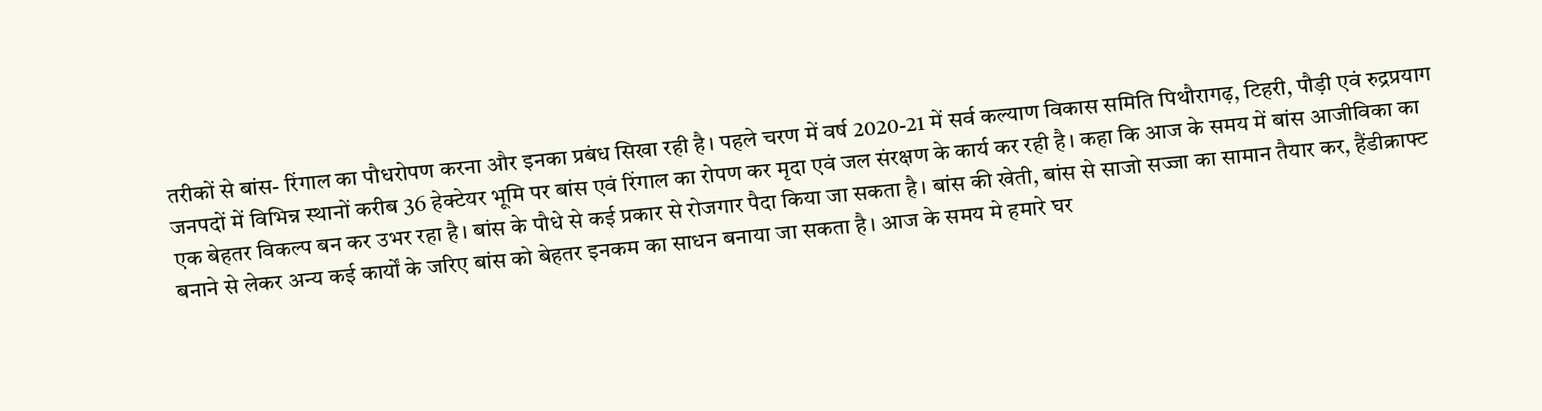तरीकों से बांस- रिंगाल का पौधरोपण करना और इनका प्रबंध सिखा रही है। पहले चरण में वर्ष 2020-21 में सर्व कल्याण विकास समिति पिथौरागढ़, टिहरी, पौड़ी एवं रुद्रप्रयाग जनपदों में विभिन्न स्थानों करीब 36 हेक्टेयर भूमि पर बांस एवं रिंगाल का रोपण कर मृदा एवं जल संरक्षण के कार्य कर रही है। कहा कि आज के समय में बांस आजीविका का एक बेहतर विकल्प बन कर उभर रहा है। बांस के पौधे से कई प्रकार से रोजगार पैदा किया जा सकता है। बांस की खेती, बांस से साजो सज्जा का सामान तैयार कर, हैंडीक्राफ्ट बनाने से लेकर अन्य कई कार्यों के जरिए बांस को बेहतर इनकम का साधन बनाया जा सकता है। आज के समय मे हमारे घर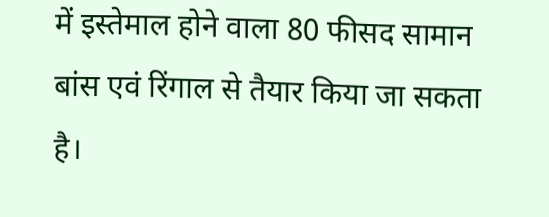में इस्तेमाल होने वाला 80 फीसद सामान बांस एवं रिंगाल से तैयार किया जा सकता है।